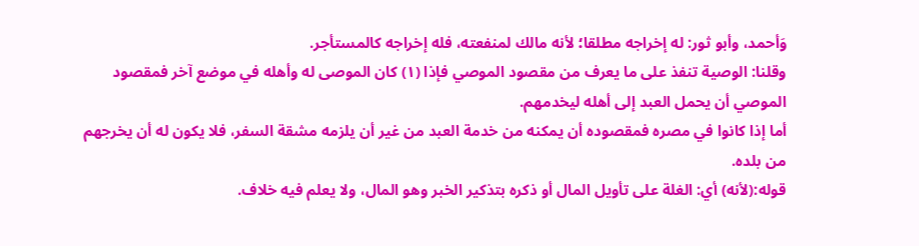وَأحمد، وأبو ثور: له إخراجه مطلقا؛ لأنه مالك لمنفعته، فله إخراجه كالمستأجر.
وقلنا: الوصية تنفذ على ما يعرف من مقصود الموصي فإذا (١) كان الموصى له وأهله في موضع آخر فمقصود الموصي أن يحمل العبد إلى أهله ليخدمهم.
أما إذا كانوا في مصره فمقصوده أن يمكنه من خدمة العبد من غير أن يلزمه مشقة السفر، فلا يكون له أن يخرجهم من بلده.
قوله:(لأنه) أي: الغلة على تأويل المال أو ذكره بتذكير الخبر وهو المال، ولا يعلم فيه خلاف.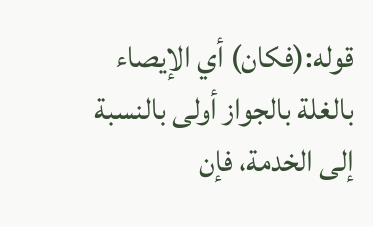قوله:(فكان) أي الإيصاء بالغلة بالجواز أولى بالنسبة إلى الخدمة، فإن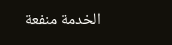الخدمة منفعة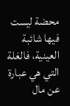محضة ليست فيها شائبة العينية، فالغلة التي هي عبارة عن مال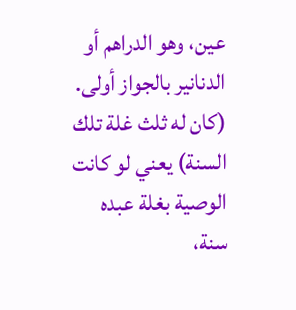عين، وهو الدراهم أو الدنانير بالجواز أولى.
(كان له ثلث غلة تلك السنة) يعني لو كانت الوصية بغلة عبده سنة،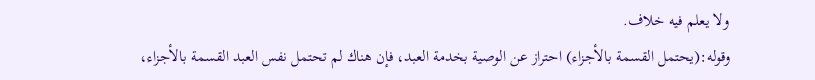ولا يعلم فيه خلاف.
وقوله:(يحتمل القسمة بالأجزاء) احتراز عن الوصية بخدمة العبد، فإن هناك لم تحتمل نفس العبد القسمة بالأجزاء،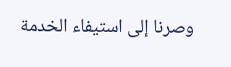وصرنا إلى استيفاء الخدمة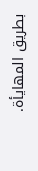بطريق المهايأة.